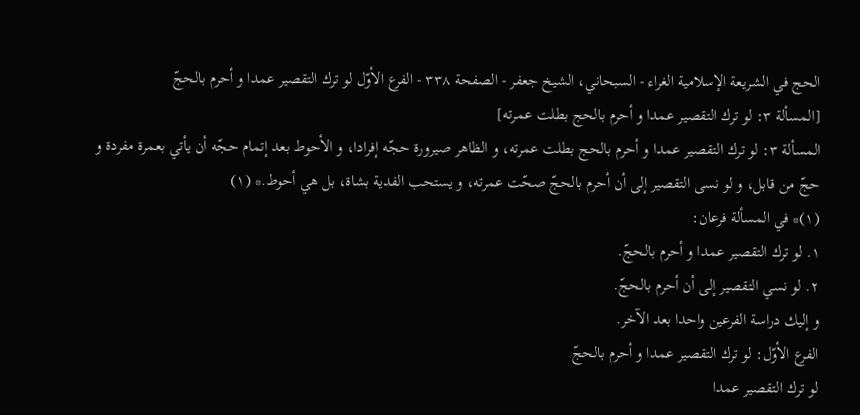الحج في الشريعة الإسلامية الغراء - السبحاني، الشيخ جعفر - الصفحة ٣٣٨ - الفرع الأوّل لو ترك التقصير عمدا و أحرم بالحجّ
[المسألة ٣: لو ترك التقصير عمدا و أحرم بالحج بطلت عمرته]
المسألة ٣: لو ترك التقصير عمدا و أحرم بالحج بطلت عمرته، و الظاهر صيرورة حجّه إفرادا، و الأحوط بعد إتمام حجّه أن يأتي بعمرة مفردة و حجّ من قابل، و لو نسى التقصير إلى أن أحرم بالحجّ صحّت عمرته، و يستحب الفدية بشاة، بل هي أحوط.* (١)
(١)* في المسألة فرعان:
١. لو ترك التقصير عمدا و أحرم بالحجّ.
٢. لو نسي التقصير إلى أن أحرم بالحجّ.
و إليك دراسة الفرعين واحدا بعد الآخر.
الفرع الأوّل: لو ترك التقصير عمدا و أحرم بالحجّ
لو ترك التقصير عمدا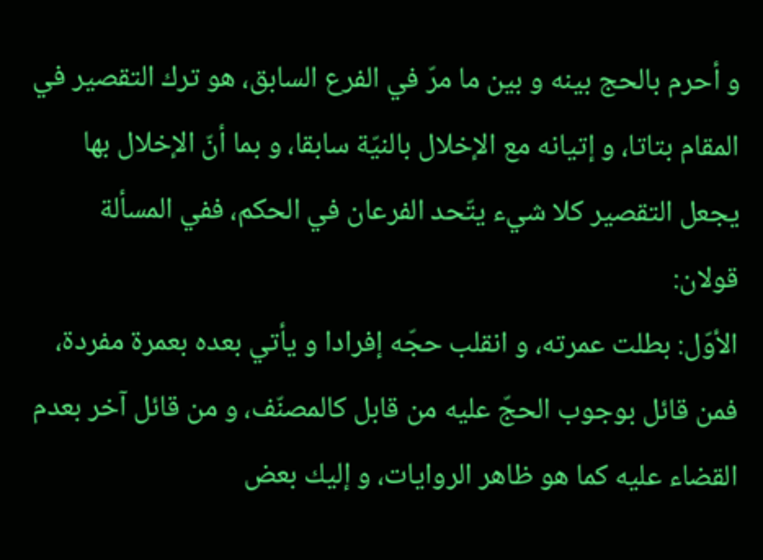و أحرم بالحج بينه و بين ما مرّ في الفرع السابق، هو ترك التقصير في المقام بتاتا، و إتيانه مع الإخلال بالنيّة سابقا، و بما أنّ الإخلال بها يجعل التقصير كلا شيء يتّحد الفرعان في الحكم، ففي المسألة قولان:
الأوّل: بطلت عمرته، و انقلب حجّه إفرادا و يأتي بعده بعمرة مفردة، فمن قائل بوجوب الحجّ عليه من قابل كالمصنّف، و من قائل آخر بعدم القضاء عليه كما هو ظاهر الروايات، و إليك بعض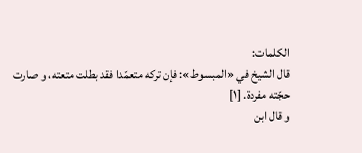الكلمات:
قال الشيخ في «المبسوط»: فإن تركه متعمّدا فقد بطلت متعته، و صارت حجّته مفردة. [١]
و قال ابن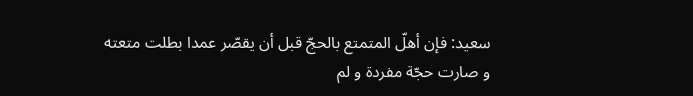سعيد: فإن أهلّ المتمتع بالحجّ قبل أن يقصّر عمدا بطلت متعته و صارت حجّة مفردة و لم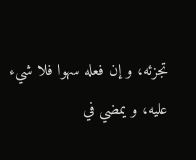تجزئه، و إن فعله سهوا فلا شيء عليه، و يمضي في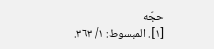حجّه
[١]. المبسوط: ١/ ٣٦٣.